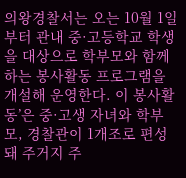의왕경찰서는 오는 10월 1일부터 관내 중·고등학교 학생을 대상으로 학부모와 함께하는 봉사활동 프로그램을 개설해 운영한다. 이 봉사활동’은 중·고생 자녀와 학부모, 경찰관이 1개조로 편성돼 주거지 주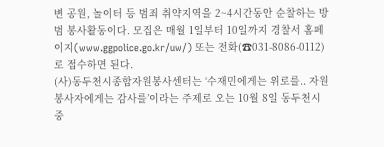변 공원, 놀이터 등 범죄 취약지역을 2~4시간동안 순찰하는 방범 봉사활동이다. 모집은 매월 1일부터 10일까지 경찰서 홈페이지(www.ggpolice.go.kr/uw/) 또는 전화(☎031-8086-0112)로 접수하면 된다.
(사)동두천시종합자원봉사센터는 ‘수재민에게는 위로를.. 자원봉사자에게는 감사를’이라는 주제로 오는 10월 8일 동두천시 중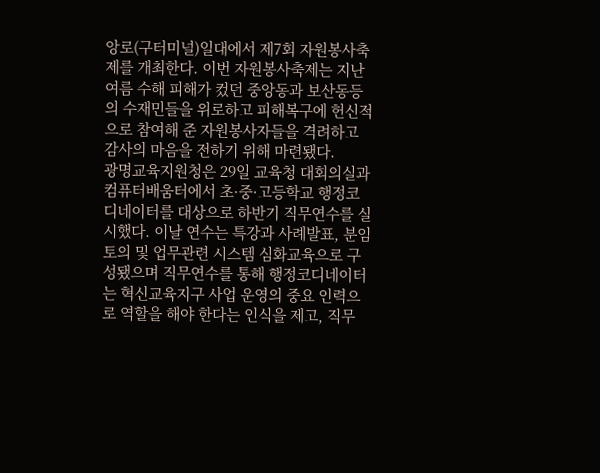앙로(구터미널)일대에서 제7회 자원봉사축제를 개최한다. 이번 자원봉사축제는 지난여름 수해 피해가 컸던 중앙동과 보산동등의 수재민들을 위로하고 피해복구에 헌신적으로 참여해 준 자원봉사자들을 격려하고 감사의 마음을 전하기 위해 마련됐다.
광명교육지원청은 29일 교육청 대회의실과 컴퓨터배움터에서 초·중·고등학교 행정코디네이터를 대상으로 하반기 직무연수를 실시했다. 이날 연수는 특강과 사례발표, 분임토의 및 업무관련 시스템 심화교육으로 구성됐으며 직무연수를 통해 행정코디네이터는 혁신교육지구 사업 운영의 중요 인력으로 역할을 해야 한다는 인식을 제고, 직무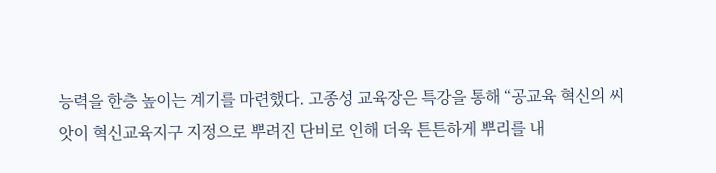능력을 한층 높이는 계기를 마련했다. 고종성 교육장은 특강을 통해 “공교육 혁신의 씨앗이 혁신교육지구 지정으로 뿌려진 단비로 인해 더욱 튼튼하게 뿌리를 내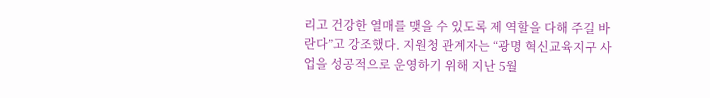리고 건강한 열매를 맺을 수 있도록 제 역할을 다해 주길 바란다”고 강조했다. 지원청 관계자는 “광명 혁신교육지구 사업을 성공적으로 운영하기 위해 지난 5월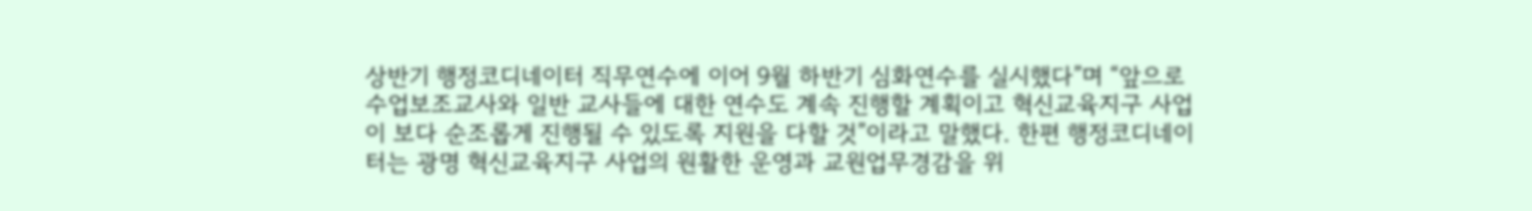상반기 행정코디네이터 직무연수에 이어 9월 하반기 심화연수를 실시했다”며 “앞으로 수업보조교사와 일반 교사들에 대한 연수도 계속 진행할 계획이고 혁신교육지구 사업이 보다 순조롭게 진행될 수 있도록 지원을 다할 것”이라고 말했다. 한편 행정코디네이터는 광명 혁신교육지구 사업의 원활한 운영과 교원업무경감을 위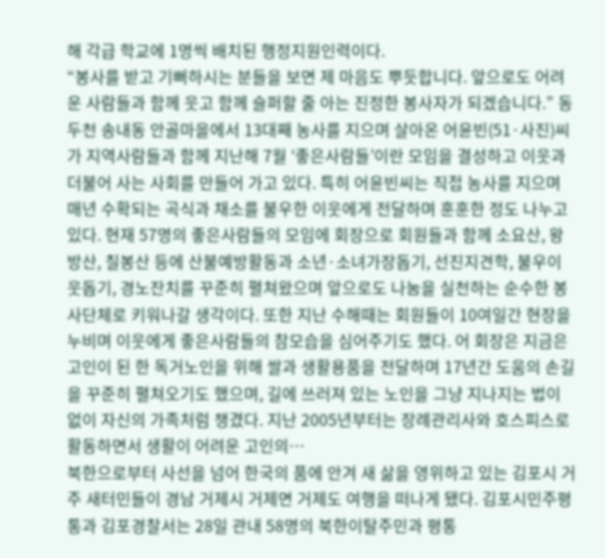해 각급 학교에 1명씩 배치된 행정지원인력이다.
“봉사를 받고 기뻐하시는 분들을 보면 제 마음도 뿌듯합니다. 앞으로도 어려운 사람들과 함께 웃고 함께 슬퍼할 줄 아는 진정한 봉사자가 되겠습니다.” 동두천 송내동 안골마을에서 13대째 농사를 지으며 살아온 어윤빈(51·사진)씨가 지역사람들과 함께 지난해 7월 ‘좋은사람들’이란 모임을 결성하고 이웃과 더불어 사는 사회를 만들어 가고 있다. 특히 어윤빈씨는 직접 농사를 지으며 매년 수확되는 곡식과 채소를 불우한 이웃에게 전달하며 훈훈한 정도 나누고 있다. 현재 57명의 좋은사람들의 모임에 회장으로 회원들과 함께 소요산, 왕방산, 칠봉산 등에 산불예방활동과 소년·소녀가장돕기, 선진지견학, 불우이웃돕기, 경노잔치를 꾸준히 펼쳐왔으며 앞으로도 나눔을 실천하는 순수한 봉사단체로 키워나갈 생각이다. 또한 지난 수해때는 회원들이 10여일간 현장을 누비며 이웃에게 좋은사람들의 참모습을 심어주기도 했다. 어 회장은 지금은 고인이 된 한 독거노인을 위해 쌀과 생활용품을 전달하며 17년간 도움의 손길을 꾸준히 펼쳐오기도 했으며, 길에 쓰러져 있는 노인을 그냥 지나지는 법이 없이 자신의 가족처럼 챙겼다. 지난 2005년부터는 장례관리사와 호스피스로 활동하면서 생활이 어려운 고인의…
북한으로부터 사선을 넘어 한국의 품에 안겨 새 삶을 영위하고 있는 김포시 거주 새터민들이 경남 거제시 거제면 거제도 여행을 떠나게 됐다. 김포시민주평통과 김포경찰서는 28일 관내 58명의 북한이탈주민과 평통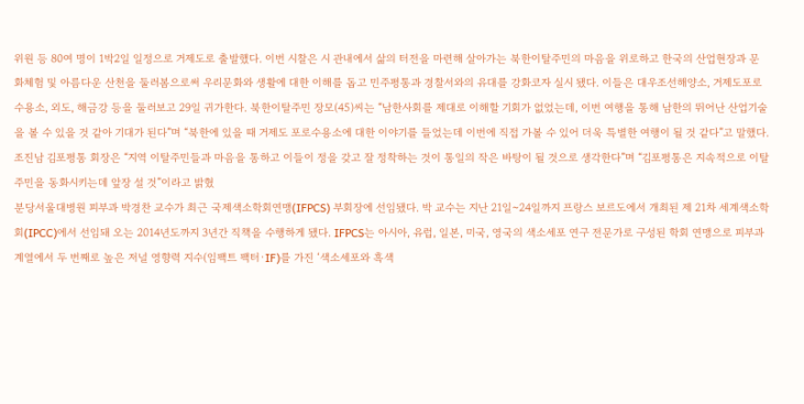위원 등 80여 명이 1박2일 일정으로 거제도로 출발했다. 이번 시찰은 시 관내에서 삶의 터전을 마련해 살아가는 북한이탈주민의 마음을 위로하고 한국의 산업현장과 문화체험 및 아름다운 산천을 둘러봄으로써 우리문화와 생활에 대한 이해를 돕고 민주평통과 경찰서와의 유대를 강화코자 실시 됐다. 이들은 대우조선해양소, 거제도포로수용소, 외도, 해금강 등을 둘러보고 29일 귀가한다. 북한이탈주민 장모(45)씨는 “남한사회를 제대로 이해할 기회가 없었는데, 이번 여행을 통해 남한의 뛰어난 산업기술을 볼 수 있을 것 같아 기대가 된다”며 “북한에 있을 때 거제도 포로수용소에 대한 이야기를 들었는데 이번에 직접 가볼 수 있어 더욱 특별한 여행이 될 것 같다”고 말했다. 조진남 김포평통 회장은 “지역 이탈주민들과 마음을 통하고 이들이 정을 갖고 잘 정착하는 것이 통일의 작은 바탕이 될 것으로 생각한다”며 “김포평통은 지속적으로 이탈주민을 동화시키는데 앞장 설 것”이라고 밝혔
분당서울대병원 피부과 박경찬 교수가 최근 국제색소학회연맹(IFPCS) 부회장에 선임됐다. 박 교수는 지난 21일~24일까지 프랑스 보르도에서 개최된 제 21차 세계색소학회(IPCC)에서 선임돼 오는 2014년도까지 3년간 직책을 수행하게 됐다. IFPCS는 아시아, 유럽, 일본, 미국, 영국의 색소세포 연구 전문가로 구성된 학회 연맹으로 피부과 계열에서 두 번째로 높은 저널 영향력 지수(임팩트 팩터·IF)를 가진 ‘색소세포와 흑색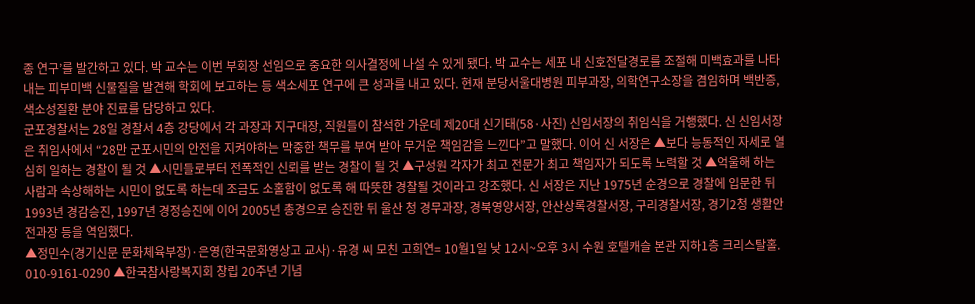종 연구’를 발간하고 있다. 박 교수는 이번 부회장 선임으로 중요한 의사결정에 나설 수 있게 됐다. 박 교수는 세포 내 신호전달경로를 조절해 미백효과를 나타내는 피부미백 신물질을 발견해 학회에 보고하는 등 색소세포 연구에 큰 성과를 내고 있다. 현재 분당서울대병원 피부과장, 의학연구소장을 겸임하며 백반증, 색소성질환 분야 진료를 담당하고 있다.
군포경찰서는 28일 경찰서 4층 강당에서 각 과장과 지구대장, 직원들이 참석한 가운데 제20대 신기태(58·사진) 신임서장의 취임식을 거행했다. 신 신임서장은 취임사에서 “28만 군포시민의 안전을 지켜야하는 막중한 책무를 부여 받아 무거운 책임감을 느낀다”고 말했다. 이어 신 서장은 ▲보다 능동적인 자세로 열심히 일하는 경찰이 될 것 ▲시민들로부터 전폭적인 신뢰를 받는 경찰이 될 것 ▲구성원 각자가 최고 전문가 최고 책임자가 되도록 노력할 것 ▲억울해 하는 사람과 속상해하는 시민이 없도록 하는데 조금도 소홀함이 없도록 해 따뜻한 경찰될 것이라고 강조했다. 신 서장은 지난 1975년 순경으로 경찰에 입문한 뒤 1993년 경감승진, 1997년 경정승진에 이어 2005년 총경으로 승진한 뒤 울산 청 경무과장, 경북영양서장, 안산상록경찰서장, 구리경찰서장, 경기2청 생활안전과장 등을 역임했다.
▲정민수(경기신문 문화체육부장)·은영(한국문화영상고 교사)·유경 씨 모친 고희연= 10월1일 낮 12시~오후 3시 수원 호텔캐슬 본관 지하1층 크리스탈홀. 010-9161-0290 ▲한국참사랑복지회 창립 20주년 기념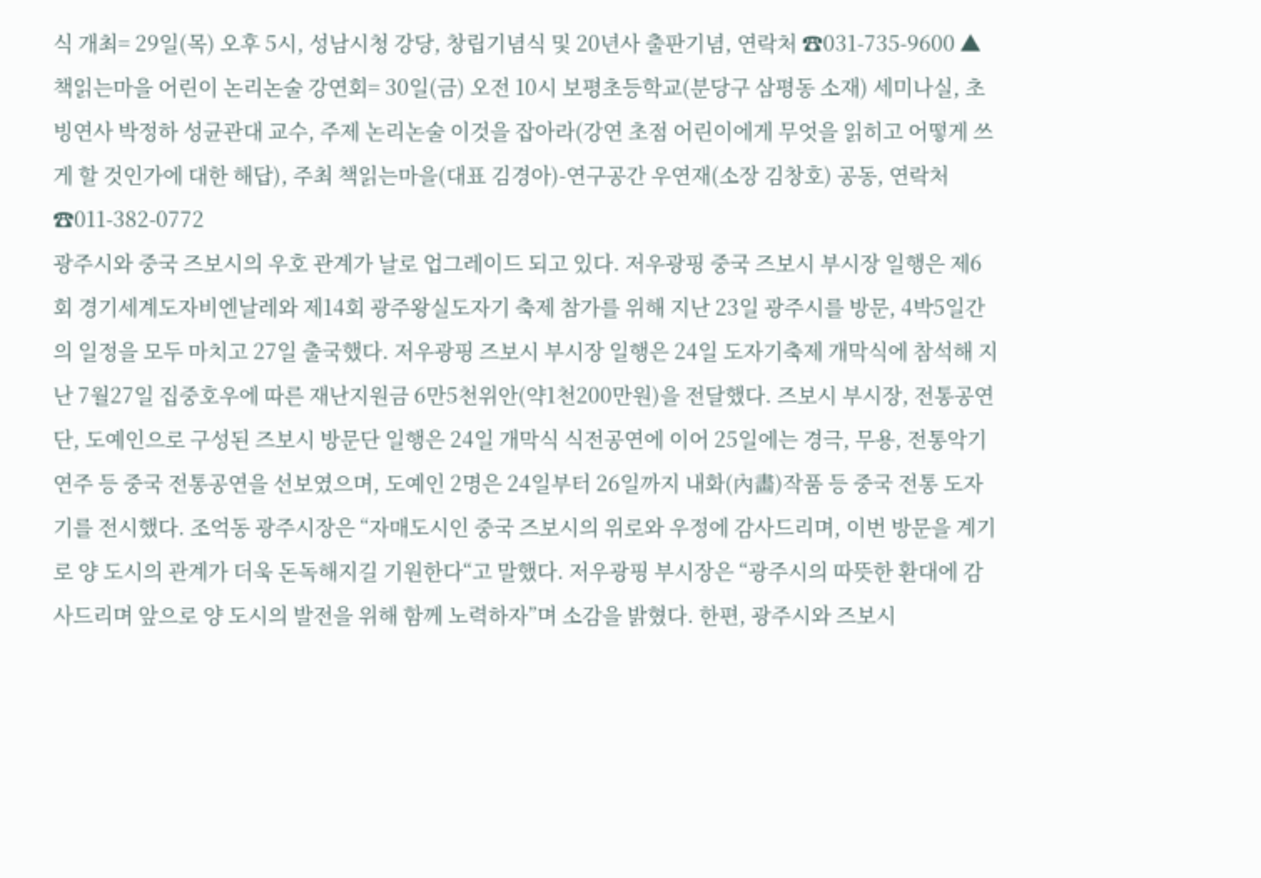식 개최= 29일(목) 오후 5시, 성남시청 강당, 창립기념식 및 20년사 출판기념, 연락처 ☎031-735-9600 ▲책읽는마을 어린이 논리논술 강연회= 30일(금) 오전 10시 보평초등학교(분당구 삼평동 소재) 세미나실, 초빙연사 박정하 성균관대 교수, 주제 논리논술 이것을 잡아라(강연 초점 어린이에게 무엇을 읽히고 어떻게 쓰게 할 것인가에 대한 해답), 주최 책읽는마을(대표 김경아)-연구공간 우연재(소장 김창호) 공동, 연락처 ☎011-382-0772
광주시와 중국 즈보시의 우호 관계가 날로 업그레이드 되고 있다. 저우광핑 중국 즈보시 부시장 일행은 제6회 경기세계도자비엔날레와 제14회 광주왕실도자기 축제 참가를 위해 지난 23일 광주시를 방문, 4박5일간의 일정을 모두 마치고 27일 출국했다. 저우광핑 즈보시 부시장 일행은 24일 도자기축제 개막식에 참석해 지난 7월27일 집중호우에 따른 재난지원금 6만5천위안(약1천200만원)을 전달했다. 즈보시 부시장, 전통공연단, 도예인으로 구성된 즈보시 방문단 일행은 24일 개막식 식전공연에 이어 25일에는 경극, 무용, 전통악기 연주 등 중국 전통공연을 선보였으며, 도예인 2명은 24일부터 26일까지 내화(內畵)작품 등 중국 전통 도자기를 전시했다. 조억동 광주시장은 “자매도시인 중국 즈보시의 위로와 우정에 감사드리며, 이번 방문을 계기로 양 도시의 관계가 더욱 돈독해지길 기원한다“고 말했다. 저우광핑 부시장은 “광주시의 따뜻한 환대에 감사드리며 앞으로 양 도시의 발전을 위해 함께 노력하자”며 소감을 밝혔다. 한편, 광주시와 즈보시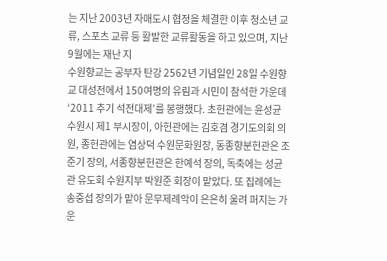는 지난 2003년 자매도시 협정을 체결한 이후 청소년 교류, 스포츠 교류 등 활발한 교류활동을 하고 있으며, 지난 9월에는 재난 지
수원향교는 공부자 탄강 2562년 기념일인 28일 수원향교 대성전에서 150여명의 유림과 시민이 참석한 가운데 ‘2011 추기 석전대제’를 봉행했다. 초헌관에는 윤성균 수원시 제1 부시장이, 아헌관에는 김호겸 경기도의회 의원, 종헌관에는 염상덕 수원문화원장, 동종향분헌관은 조준기 장의, 서종향분헌관은 한예석 장의, 독축에는 성균관 유도회 수원지부 박원준 회장이 맡았다. 또 집례에는 송중섭 장의가 맡아 문무제례악이 은은히 울려 퍼지는 가운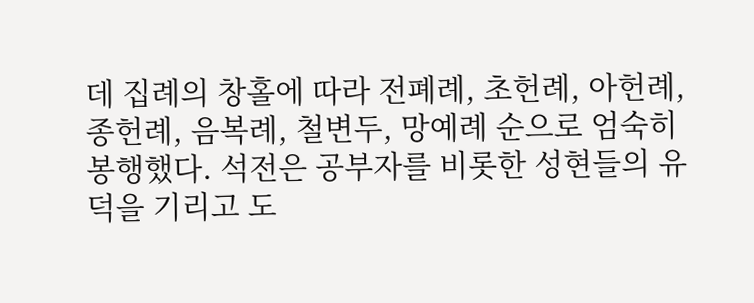데 집례의 창홀에 따라 전폐례, 초헌례, 아헌례, 종헌례, 음복례, 철변두, 망예례 순으로 엄숙히 봉행했다. 석전은 공부자를 비롯한 성현들의 유덕을 기리고 도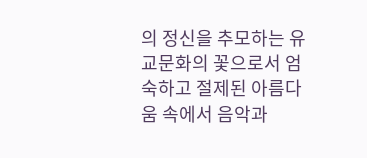의 정신을 추모하는 유교문화의 꽃으로서 엄숙하고 절제된 아름다움 속에서 음악과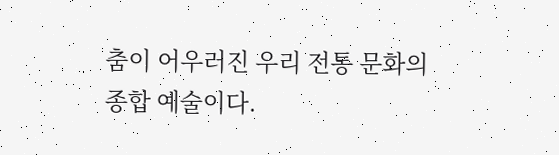춤이 어우러진 우리 전통 문화의 종합 예술이다.